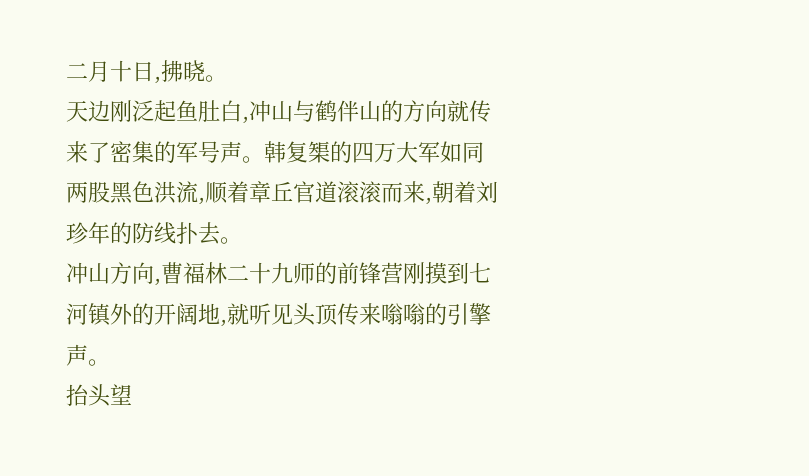二月十日,拂晓。
天边刚泛起鱼肚白,冲山与鹤伴山的方向就传来了密集的军号声。韩复榘的四万大军如同两股黑色洪流,顺着章丘官道滚滚而来,朝着刘珍年的防线扑去。
冲山方向,曹福林二十九师的前锋营刚摸到七河镇外的开阔地,就听见头顶传来嗡嗡的引擎声。
抬头望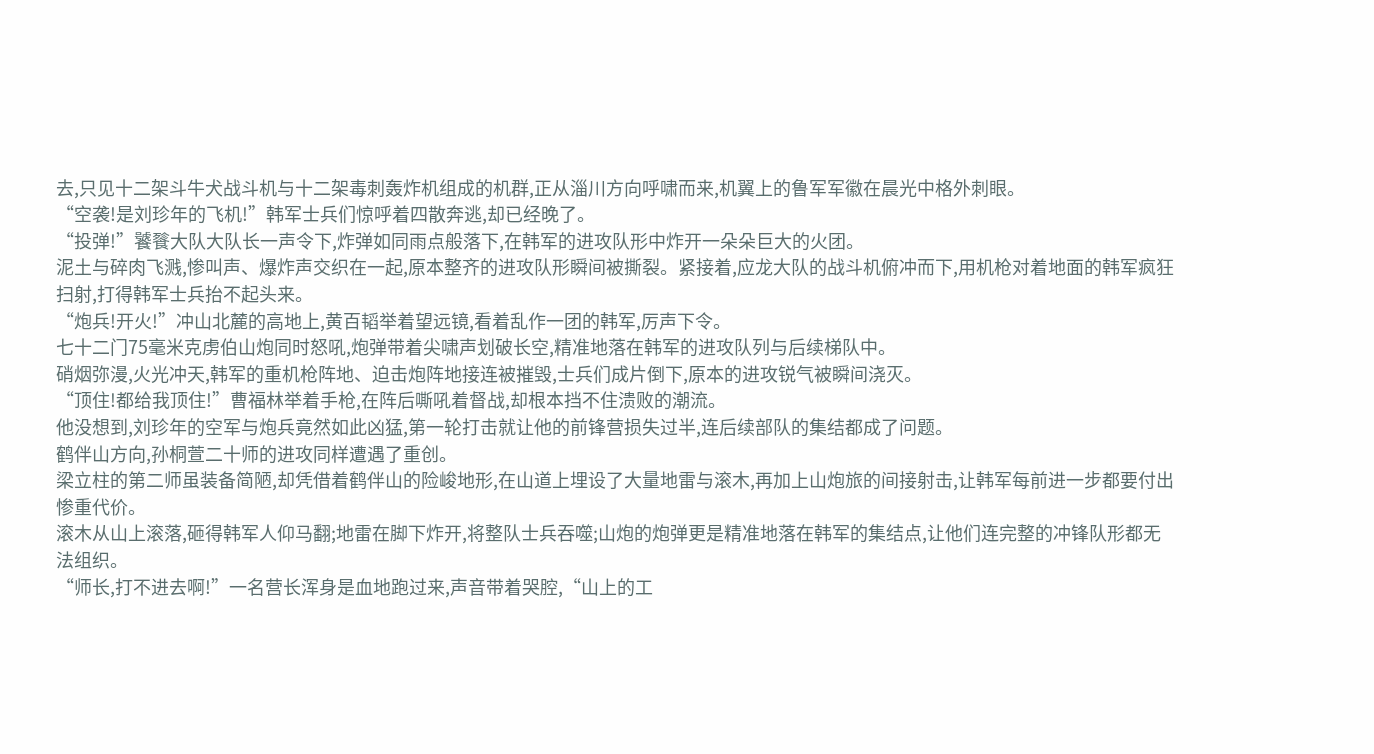去,只见十二架斗牛犬战斗机与十二架毒刺轰炸机组成的机群,正从淄川方向呼啸而来,机翼上的鲁军军徽在晨光中格外刺眼。
“空袭!是刘珍年的飞机!”韩军士兵们惊呼着四散奔逃,却已经晚了。
“投弹!”饕餮大队大队长一声令下,炸弹如同雨点般落下,在韩军的进攻队形中炸开一朵朵巨大的火团。
泥土与碎肉飞溅,惨叫声、爆炸声交织在一起,原本整齐的进攻队形瞬间被撕裂。紧接着,应龙大队的战斗机俯冲而下,用机枪对着地面的韩军疯狂扫射,打得韩军士兵抬不起头来。
“炮兵!开火!”冲山北麓的高地上,黄百韬举着望远镜,看着乱作一团的韩军,厉声下令。
七十二门75毫米克虏伯山炮同时怒吼,炮弹带着尖啸声划破长空,精准地落在韩军的进攻队列与后续梯队中。
硝烟弥漫,火光冲天,韩军的重机枪阵地、迫击炮阵地接连被摧毁,士兵们成片倒下,原本的进攻锐气被瞬间浇灭。
“顶住!都给我顶住!”曹福林举着手枪,在阵后嘶吼着督战,却根本挡不住溃败的潮流。
他没想到,刘珍年的空军与炮兵竟然如此凶猛,第一轮打击就让他的前锋营损失过半,连后续部队的集结都成了问题。
鹤伴山方向,孙桐萱二十师的进攻同样遭遇了重创。
梁立柱的第二师虽装备简陋,却凭借着鹤伴山的险峻地形,在山道上埋设了大量地雷与滚木,再加上山炮旅的间接射击,让韩军每前进一步都要付出惨重代价。
滚木从山上滚落,砸得韩军人仰马翻;地雷在脚下炸开,将整队士兵吞噬;山炮的炮弹更是精准地落在韩军的集结点,让他们连完整的冲锋队形都无法组织。
“师长,打不进去啊!”一名营长浑身是血地跑过来,声音带着哭腔,“山上的工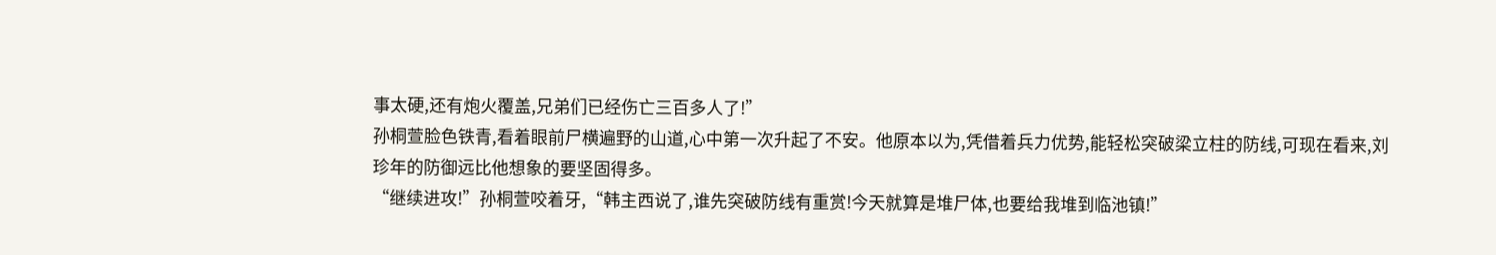事太硬,还有炮火覆盖,兄弟们已经伤亡三百多人了!”
孙桐萱脸色铁青,看着眼前尸横遍野的山道,心中第一次升起了不安。他原本以为,凭借着兵力优势,能轻松突破梁立柱的防线,可现在看来,刘珍年的防御远比他想象的要坚固得多。
“继续进攻!”孙桐萱咬着牙,“韩主西说了,谁先突破防线有重赏!今天就算是堆尸体,也要给我堆到临池镇!”